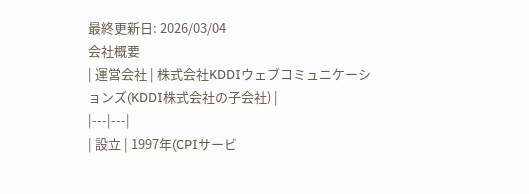最終更新日: 2026/03/04
会社概要
| 運営会社 | 株式会社KDDIウェブコミュニケーションズ(KDDI株式会社の子会社) |
|---|---|
| 設立 | 1997年(CPIサービ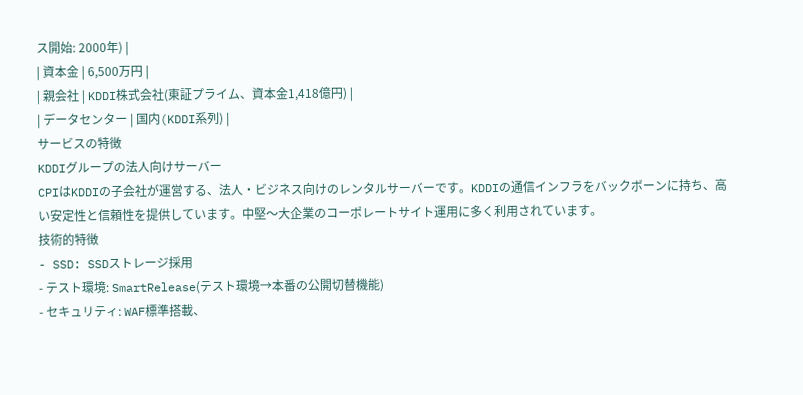ス開始: 2000年) |
| 資本金 | 6,500万円 |
| 親会社 | KDDI株式会社(東証プライム、資本金1,418億円) |
| データセンター | 国内(KDDI系列) |
サービスの特徴
KDDIグループの法人向けサーバー
CPIはKDDIの子会社が運営する、法人・ビジネス向けのレンタルサーバーです。KDDIの通信インフラをバックボーンに持ち、高い安定性と信頼性を提供しています。中堅〜大企業のコーポレートサイト運用に多く利用されています。
技術的特徴
- SSD: SSDストレージ採用
- テスト環境: SmartRelease(テスト環境→本番の公開切替機能)
- セキュリティ: WAF標準搭載、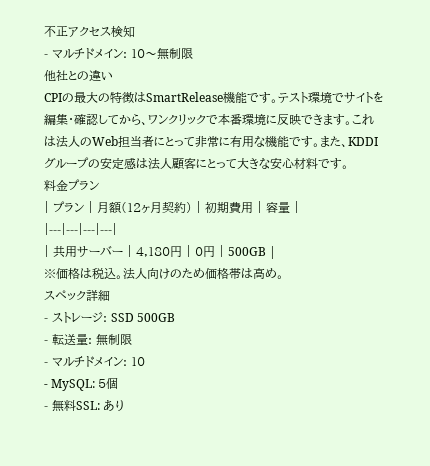不正アクセス検知
- マルチドメイン: 10〜無制限
他社との違い
CPIの最大の特徴はSmartRelease機能です。テスト環境でサイトを編集・確認してから、ワンクリックで本番環境に反映できます。これは法人のWeb担当者にとって非常に有用な機能です。また、KDDIグループの安定感は法人顧客にとって大きな安心材料です。
料金プラン
| プラン | 月額(12ヶ月契約) | 初期費用 | 容量 |
|---|---|---|---|
| 共用サーバー | 4,180円 | 0円 | 500GB |
※価格は税込。法人向けのため価格帯は高め。
スペック詳細
- ストレージ: SSD 500GB
- 転送量: 無制限
- マルチドメイン: 10
- MySQL: 5個
- 無料SSL: あり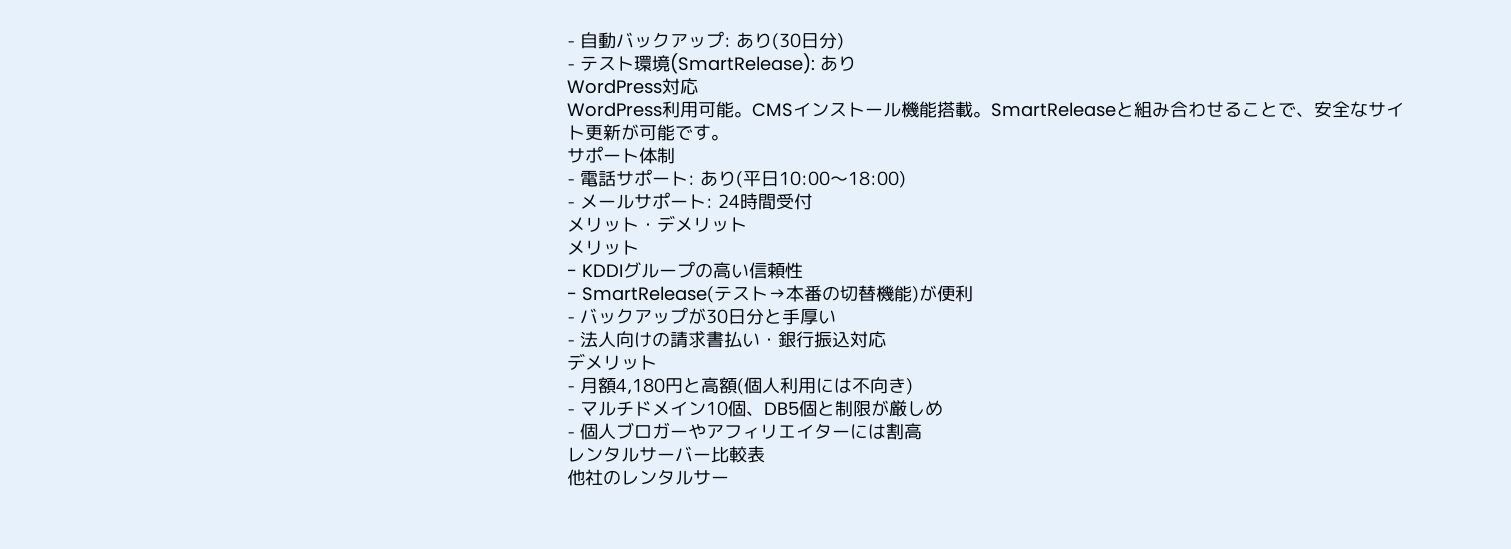- 自動バックアップ: あり(30日分)
- テスト環境(SmartRelease): あり
WordPress対応
WordPress利用可能。CMSインストール機能搭載。SmartReleaseと組み合わせることで、安全なサイト更新が可能です。
サポート体制
- 電話サポート: あり(平日10:00〜18:00)
- メールサポート: 24時間受付
メリット・デメリット
メリット
- KDDIグループの高い信頼性
- SmartRelease(テスト→本番の切替機能)が便利
- バックアップが30日分と手厚い
- 法人向けの請求書払い・銀行振込対応
デメリット
- 月額4,180円と高額(個人利用には不向き)
- マルチドメイン10個、DB5個と制限が厳しめ
- 個人ブロガーやアフィリエイターには割高
レンタルサーバー比較表
他社のレンタルサー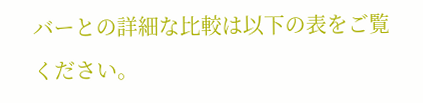バーとの詳細な比較は以下の表をご覧ください。